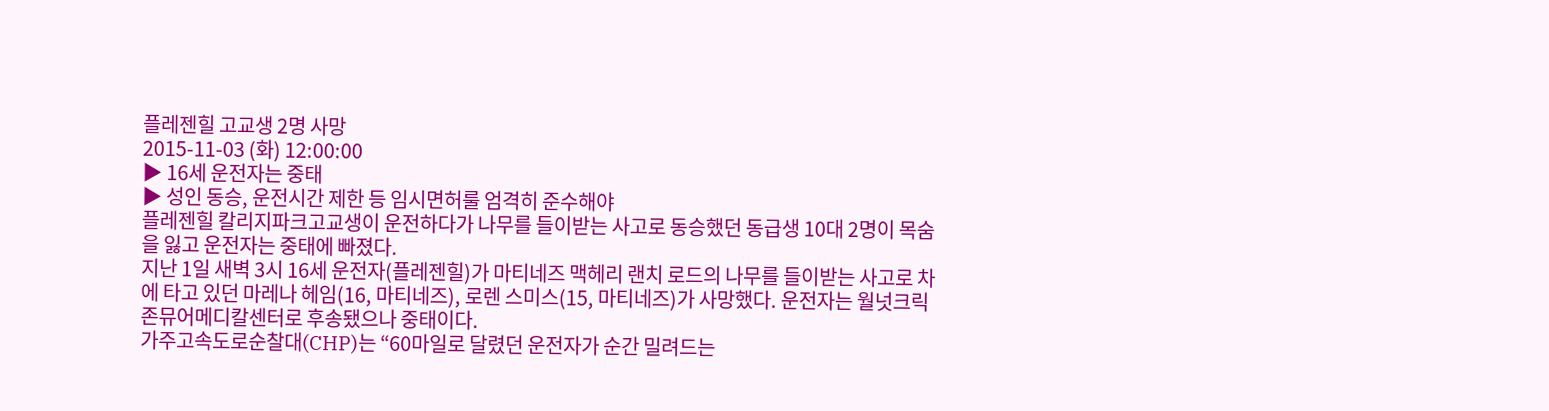플레젠힐 고교생 2명 사망
2015-11-03 (화) 12:00:00
▶ 16세 운전자는 중태
▶ 성인 동승, 운전시간 제한 등 임시면허룰 엄격히 준수해야
플레젠힐 칼리지파크고교생이 운전하다가 나무를 들이받는 사고로 동승했던 동급생 10대 2명이 목숨을 잃고 운전자는 중태에 빠졌다.
지난 1일 새벽 3시 16세 운전자(플레젠힐)가 마티네즈 맥헤리 랜치 로드의 나무를 들이받는 사고로 차에 타고 있던 마레나 헤임(16, 마티네즈), 로렌 스미스(15, 마티네즈)가 사망했다. 운전자는 월넛크릭 존뮤어메디칼센터로 후송됐으나 중태이다.
가주고속도로순찰대(CHP)는 “60마일로 달렸던 운전자가 순간 밀려드는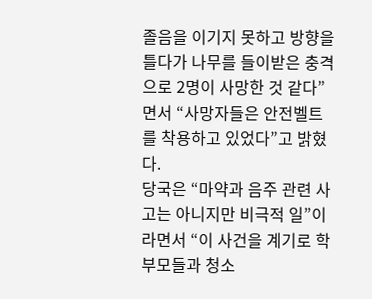졸음을 이기지 못하고 방향을 틀다가 나무를 들이받은 충격으로 2명이 사망한 것 같다”면서 “사망자들은 안전벨트를 착용하고 있었다”고 밝혔다.
당국은 “마약과 음주 관련 사고는 아니지만 비극적 일”이라면서 “이 사건을 계기로 학부모들과 청소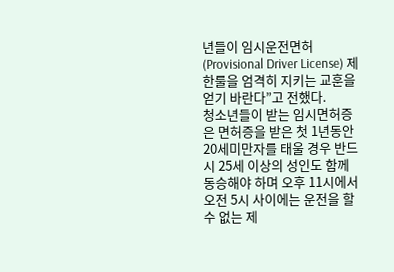년들이 임시운전면허(Provisional Driver License) 제한룰을 엄격히 지키는 교훈을 얻기 바란다”고 전했다.
청소년들이 받는 임시면허증은 면허증을 받은 첫 1년동안 20세미만자를 태울 경우 반드시 25세 이상의 성인도 함께 동승해야 하며 오후 11시에서 오전 5시 사이에는 운전을 할 수 없는 제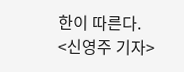한이 따른다.
<신영주 기자>